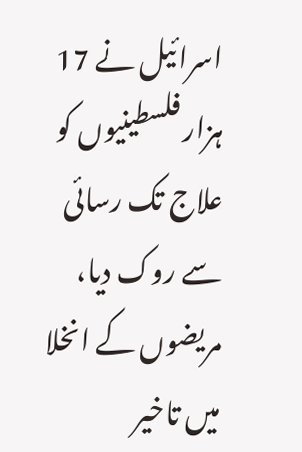اسرائیل نے 17 ہزار فلسطینیوں کو علاج تک رسائی سے روک دیا، مریضوں کے انخلا میں تاخیر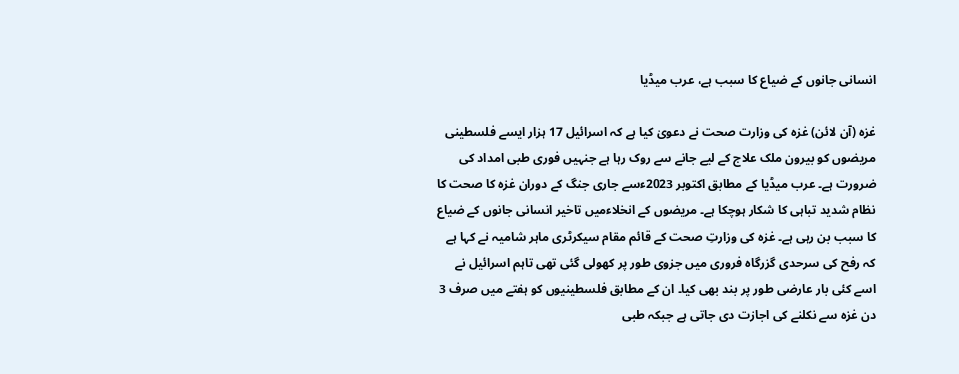انسانی جانوں کے ضیاع کا سبب ہے، عرب میڈیا

غزہ (آن لائن) غزہ کی وزارت صحت نے دعویٰ کیا ہے کہ اسرائیل 17 ہزار ایسے فلسطینی مریضوں کو بیرون ملک علاج کے لیے جانے سے روک رہا ہے جنہیں فوری طبی امداد کی ضرورت ہے۔ عرب میڈیا کے مطابق اکتوبر 2023ءسے جاری جنگ کے دوران غزہ کا صحت کا نظام شدید تباہی کا شکار ہوچکا ہے۔ مریضوں کے انخلاءمیں تاخیر انسانی جانوں کے ضیاع کا سبب بن رہی ہے۔ غزہ کی وزارتِ صحت کے قائم مقام سیکرٹری ماہر شامیہ نے کہا ہے کہ رفح کی سرحدی گزرگاہ فروری میں جزوی طور پر کھولی گئی تھی تاہم اسرائیل نے اسے کئی بار عارضی طور پر بند بھی کیا۔ ان کے مطابق فلسطینیوں کو ہفتے میں صرف 3 دن غزہ سے نکلنے کی اجازت دی جاتی ہے جبکہ طبی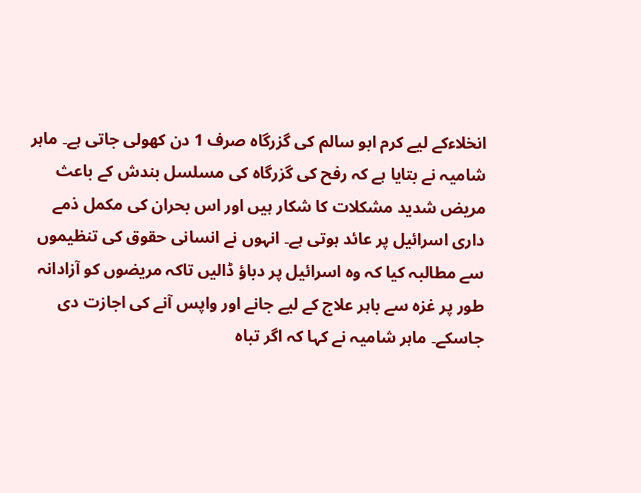انخلاءکے لیے کرم ابو سالم کی گزرگاہ صرف 1 دن کھولی جاتی ہے۔ ماہر شامیہ نے بتایا ہے کہ رفح کی گزرگاہ کی مسلسل بندش کے باعث مریض شدید مشکلات کا شکار ہیں اور اس بحران کی مکمل ذمے داری اسرائیل پر عائد ہوتی ہے۔ انہوں نے انسانی حقوق کی تنظیموں سے مطالبہ کیا کہ وہ اسرائیل پر دباؤ ڈالیں تاکہ مریضوں کو آزادانہ طور پر غزہ سے باہر علاج کے لیے جانے اور واپس آنے کی اجازت دی جاسکے۔ ماہر شامیہ نے کہا کہ اگر تباہ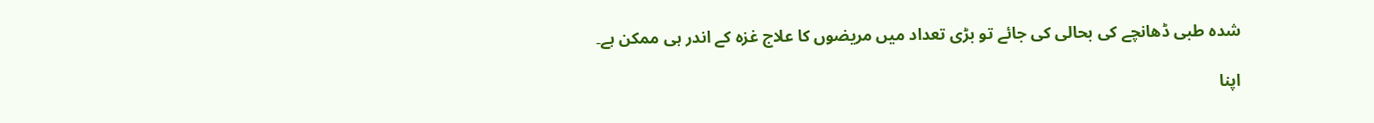شدہ طبی ڈھانچے کی بحالی کی جائے تو بڑی تعداد میں مریضوں کا علاج غزہ کے اندر ہی ممکن ہے۔

اپنا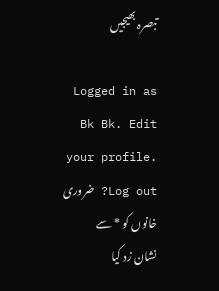تبصرہ بھیجیں

Logged in as Bk Bk. Edit your profile. Log out? ضروری خانوں کو * سے نشان زد کیا